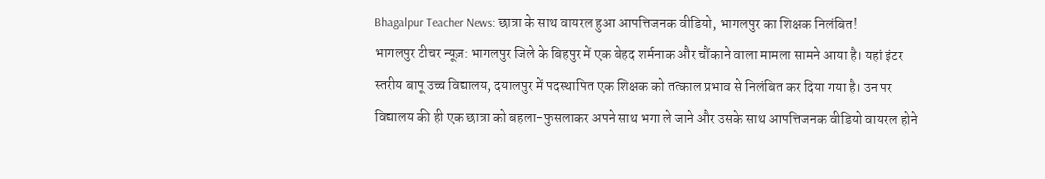Bhagalpur Teacher News: छात्रा के साथ वायरल हुआ आपत्तिजनक वीडियो, भागलपुर का शिक्षक निलंबित!
भागलपुर टीचर न्यूज़: भागलपुर जिले के बिहपुर में एक बेहद शर्मनाक और चौंकाने वाला मामला सामने आया है। यहां इंटर स्तरीय बापू उच्च विद्यालय, दयालपुर में पदस्थापित एक शिक्षक को तत्काल प्रभाव से निलंबित कर दिया गया है। उन पर विद्यालय की ही एक छात्रा को बहला-फुसलाकर अपने साथ भगा ले जाने और उसके साथ आपत्तिजनक वीडियो वायरल होने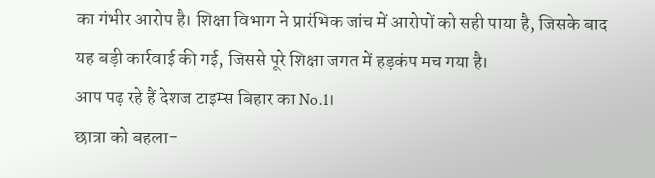का गंभीर आरोप है। शिक्षा विभाग ने प्रारंभिक जांच में आरोपों को सही पाया है, जिसके बाद यह बड़ी कार्रवाई की गई, जिससे पूरे शिक्षा जगत में हड़कंप मच गया है।
आप पढ़ रहे हैं देशज टाइम्स बिहार का No.1।
छात्रा को बहला-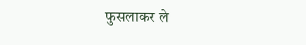फुसलाकर ले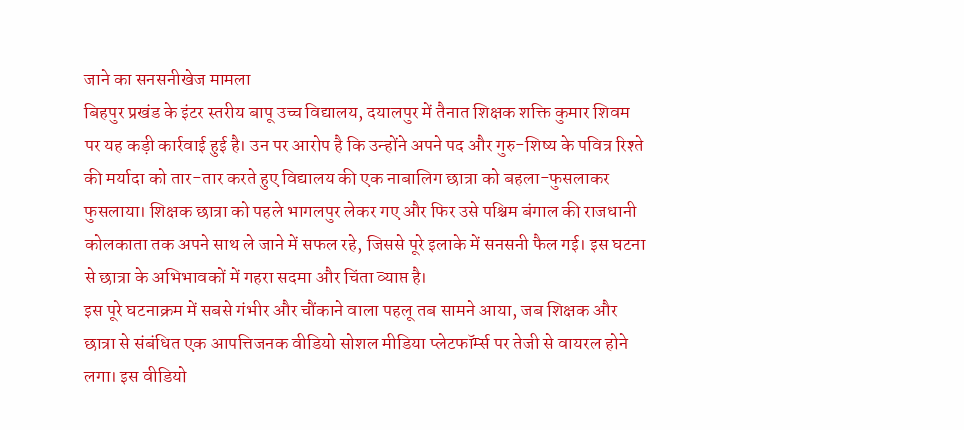जाने का सनसनीखेज मामला
बिहपुर प्रखंड के इंटर स्तरीय बापू उच्च विद्यालय, दयालपुर में तैनात शिक्षक शक्ति कुमार शिवम पर यह कड़ी कार्रवाई हुई है। उन पर आरोप है कि उन्होंने अपने पद और गुरु-शिष्य के पवित्र रिश्ते की मर्यादा को तार-तार करते हुए विद्यालय की एक नाबालिग छात्रा को बहला-फुसलाकर फुसलाया। शिक्षक छात्रा को पहले भागलपुर लेकर गए और फिर उसे पश्चिम बंगाल की राजधानी कोलकाता तक अपने साथ ले जाने में सफल रहे, जिससे पूरे इलाके में सनसनी फैल गई। इस घटना से छात्रा के अभिभावकों में गहरा सदमा और चिंता व्याप्त है।
इस पूरे घटनाक्रम में सबसे गंभीर और चौंकाने वाला पहलू तब सामने आया, जब शिक्षक और छात्रा से संबंधित एक आपत्तिजनक वीडियो सोशल मीडिया प्लेटफॉर्म्स पर तेजी से वायरल होने लगा। इस वीडियो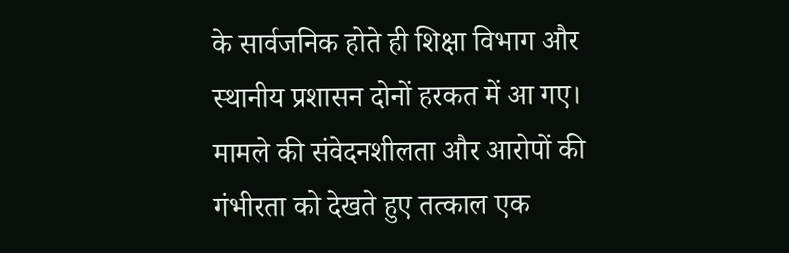के सार्वजनिक होते ही शिक्षा विभाग और स्थानीय प्रशासन दोनों हरकत में आ गए। मामले की संवेदनशीलता और आरोपों की गंभीरता को देखते हुए तत्काल एक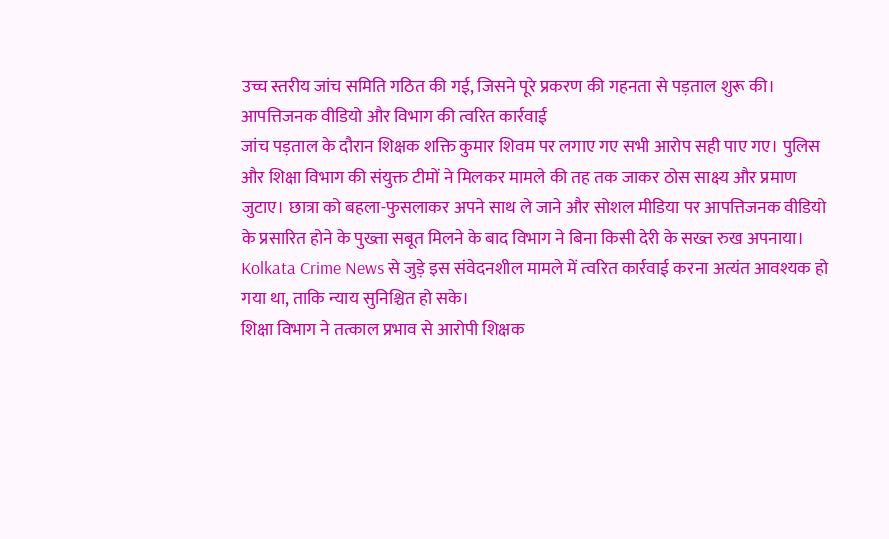उच्च स्तरीय जांच समिति गठित की गई, जिसने पूरे प्रकरण की गहनता से पड़ताल शुरू की।
आपत्तिजनक वीडियो और विभाग की त्वरित कार्रवाई
जांच पड़ताल के दौरान शिक्षक शक्ति कुमार शिवम पर लगाए गए सभी आरोप सही पाए गए। पुलिस और शिक्षा विभाग की संयुक्त टीमों ने मिलकर मामले की तह तक जाकर ठोस साक्ष्य और प्रमाण जुटाए। छात्रा को बहला-फुसलाकर अपने साथ ले जाने और सोशल मीडिया पर आपत्तिजनक वीडियो के प्रसारित होने के पुख्ता सबूत मिलने के बाद विभाग ने बिना किसी देरी के सख्त रुख अपनाया। Kolkata Crime News से जुड़े इस संवेदनशील मामले में त्वरित कार्रवाई करना अत्यंत आवश्यक हो गया था, ताकि न्याय सुनिश्चित हो सके।
शिक्षा विभाग ने तत्काल प्रभाव से आरोपी शिक्षक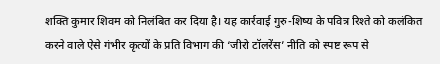शक्ति कुमार शिवम को निलंबित कर दिया है। यह कार्रवाई गुरु-शिष्य के पवित्र रिश्ते को कलंकित करने वाले ऐसे गंभीर कृत्यों के प्रति विभाग की ‘जीरो टॉलरेंस’ नीति को स्पष्ट रूप से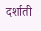दर्शाती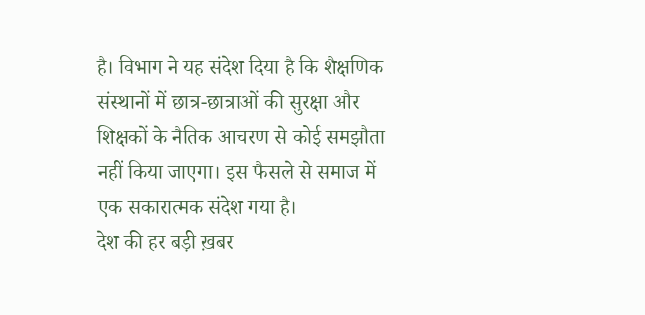है। विभाग ने यह संदेश दिया है कि शैक्षणिक संस्थानों में छात्र-छात्राओं की सुरक्षा और शिक्षकों के नैतिक आचरण से कोई समझौता नहीं किया जाएगा। इस फैसले से समाज में एक सकारात्मक संदेश गया है।
देश की हर बड़ी ख़बर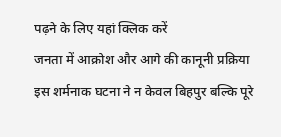पढ़ने के लिए यहां क्लिक करें
जनता में आक्रोश और आगे की कानूनी प्रक्रिया
इस शर्मनाक घटना ने न केवल बिहपुर बल्कि पूरे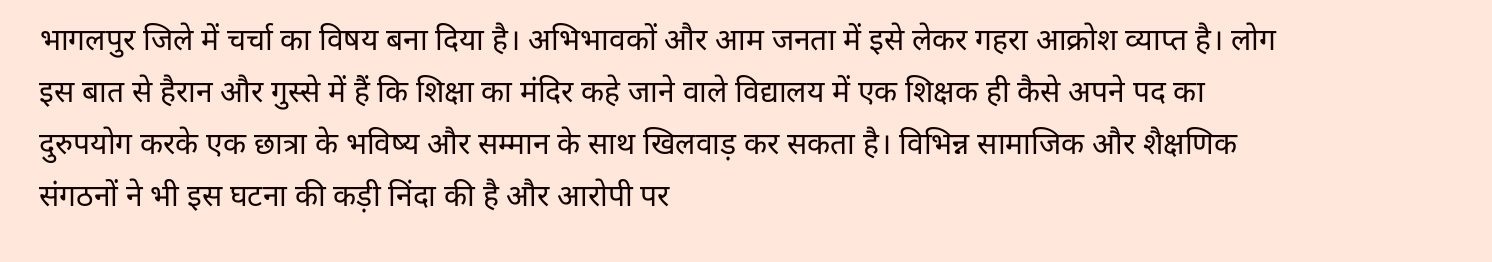भागलपुर जिले में चर्चा का विषय बना दिया है। अभिभावकों और आम जनता में इसे लेकर गहरा आक्रोश व्याप्त है। लोग इस बात से हैरान और गुस्से में हैं कि शिक्षा का मंदिर कहे जाने वाले विद्यालय में एक शिक्षक ही कैसे अपने पद का दुरुपयोग करके एक छात्रा के भविष्य और सम्मान के साथ खिलवाड़ कर सकता है। विभिन्न सामाजिक और शैक्षणिक संगठनों ने भी इस घटना की कड़ी निंदा की है और आरोपी पर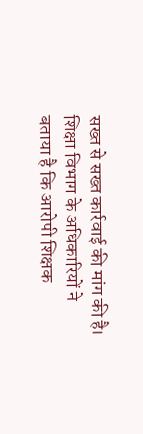सख्त से सख्त कार्रवाई की मांग की है।
शिक्षा विभाग के अधिकारियों ने बताया है कि आरोपी शिक्षक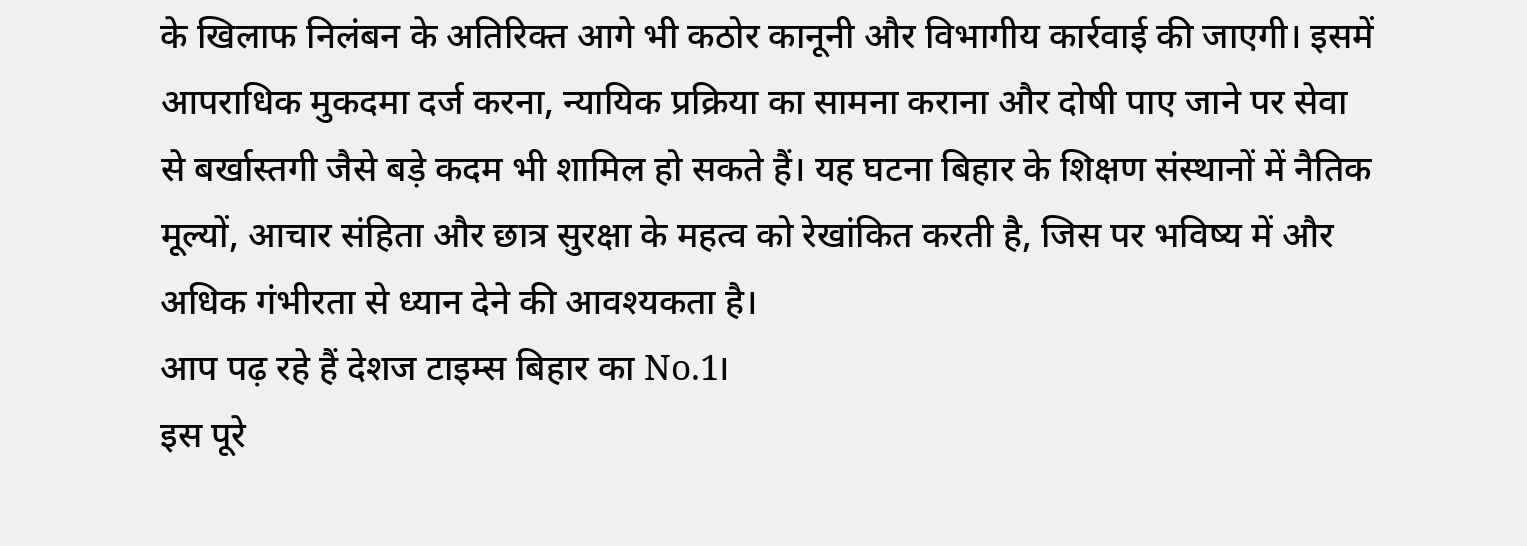के खिलाफ निलंबन के अतिरिक्त आगे भी कठोर कानूनी और विभागीय कार्रवाई की जाएगी। इसमें आपराधिक मुकदमा दर्ज करना, न्यायिक प्रक्रिया का सामना कराना और दोषी पाए जाने पर सेवा से बर्खास्तगी जैसे बड़े कदम भी शामिल हो सकते हैं। यह घटना बिहार के शिक्षण संस्थानों में नैतिक मूल्यों, आचार संहिता और छात्र सुरक्षा के महत्व को रेखांकित करती है, जिस पर भविष्य में और अधिक गंभीरता से ध्यान देने की आवश्यकता है।
आप पढ़ रहे हैं देशज टाइम्स बिहार का No.1।
इस पूरे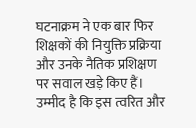घटनाक्रम ने एक बार फिर शिक्षकों की नियुक्ति प्रक्रिया और उनके नैतिक प्रशिक्षण पर सवाल खड़े किए हैं। उम्मीद है कि इस त्वरित और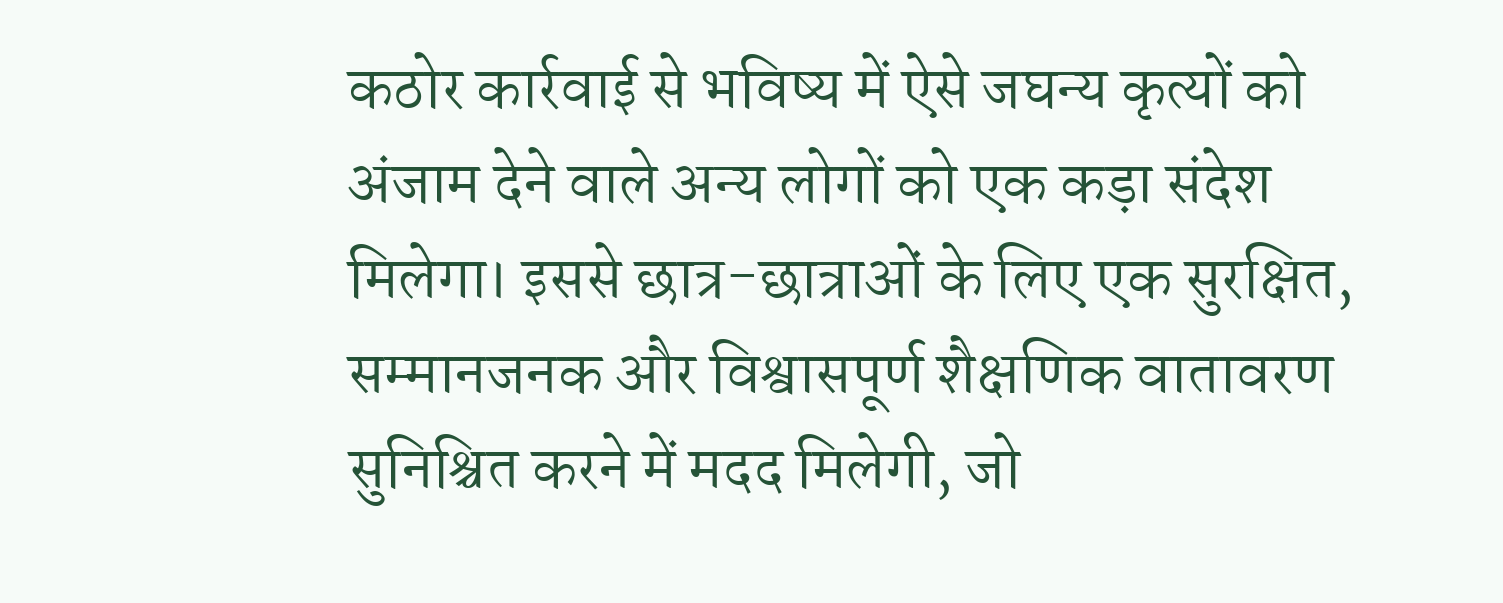कठोर कार्रवाई से भविष्य में ऐसे जघन्य कृत्यों को अंजाम देने वाले अन्य लोगों को एक कड़ा संदेश मिलेगा। इससे छात्र-छात्राओं के लिए एक सुरक्षित, सम्मानजनक और विश्वासपूर्ण शैक्षणिक वातावरण सुनिश्चित करने में मदद मिलेगी, जो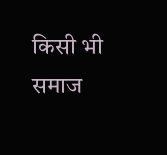किसी भी समाज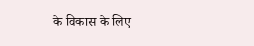के विकास के लिए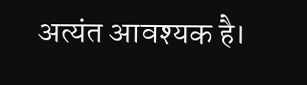अत्यंत आवश्यक है।